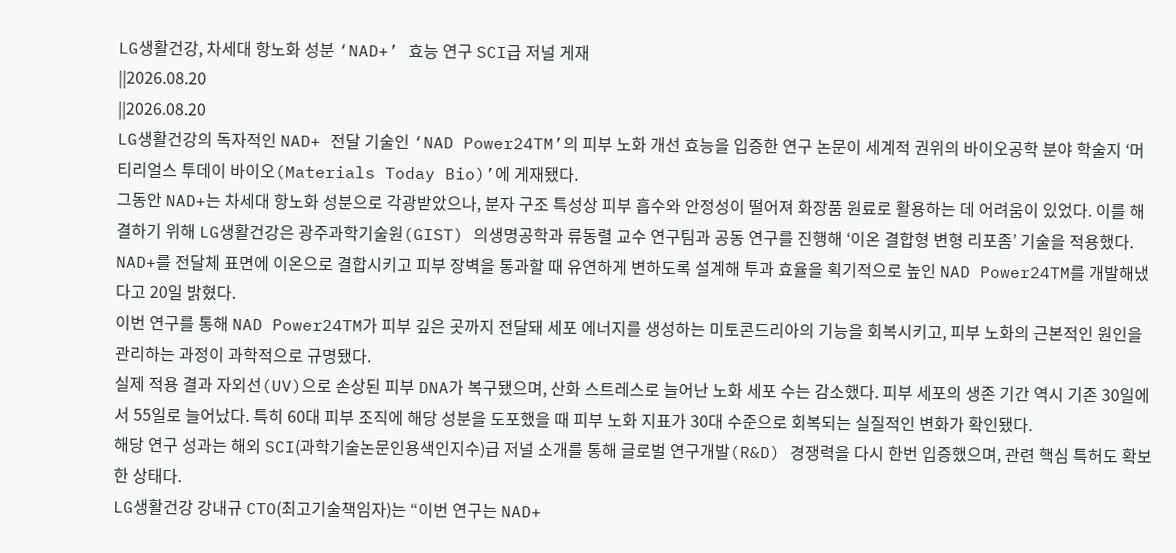LG생활건강, 차세대 항노화 성분 ‘NAD+’ 효능 연구 SCI급 저널 게재
||2026.08.20
||2026.08.20
LG생활건강의 독자적인 NAD+ 전달 기술인 ‘NAD Power24TM’의 피부 노화 개선 효능을 입증한 연구 논문이 세계적 권위의 바이오공학 분야 학술지 ‘머티리얼스 투데이 바이오(Materials Today Bio)’에 게재됐다.
그동안 NAD+는 차세대 항노화 성분으로 각광받았으나, 분자 구조 특성상 피부 흡수와 안정성이 떨어져 화장품 원료로 활용하는 데 어려움이 있었다. 이를 해결하기 위해 LG생활건강은 광주과학기술원(GIST) 의생명공학과 류동렬 교수 연구팀과 공동 연구를 진행해 ‘이온 결합형 변형 리포좀’ 기술을 적용했다. NAD+를 전달체 표면에 이온으로 결합시키고 피부 장벽을 통과할 때 유연하게 변하도록 설계해 투과 효율을 획기적으로 높인 NAD Power24TM를 개발해냈다고 20일 밝혔다.
이번 연구를 통해 NAD Power24TM가 피부 깊은 곳까지 전달돼 세포 에너지를 생성하는 미토콘드리아의 기능을 회복시키고, 피부 노화의 근본적인 원인을 관리하는 과정이 과학적으로 규명됐다.
실제 적용 결과 자외선(UV)으로 손상된 피부 DNA가 복구됐으며, 산화 스트레스로 늘어난 노화 세포 수는 감소했다. 피부 세포의 생존 기간 역시 기존 30일에서 55일로 늘어났다. 특히 60대 피부 조직에 해당 성분을 도포했을 때 피부 노화 지표가 30대 수준으로 회복되는 실질적인 변화가 확인됐다.
해당 연구 성과는 해외 SCI(과학기술논문인용색인지수)급 저널 소개를 통해 글로벌 연구개발(R&D) 경쟁력을 다시 한번 입증했으며, 관련 핵심 특허도 확보한 상태다.
LG생활건강 강내규 CTO(최고기술책임자)는 “이번 연구는 NAD+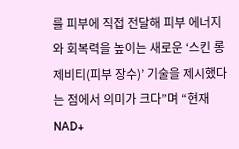를 피부에 직접 전달해 피부 에너지와 회복력을 높이는 새로운 ‘스킨 롱제비티(피부 장수)’ 기술을 제시했다는 점에서 의미가 크다”며 “현재 NAD+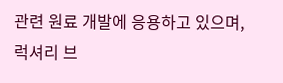관련 원료 개발에 응용하고 있으며, 럭셔리 브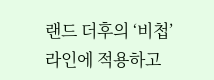랜드 더후의 ‘비첩’ 라인에 적용하고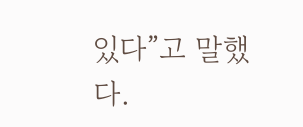있다”고 말했다.